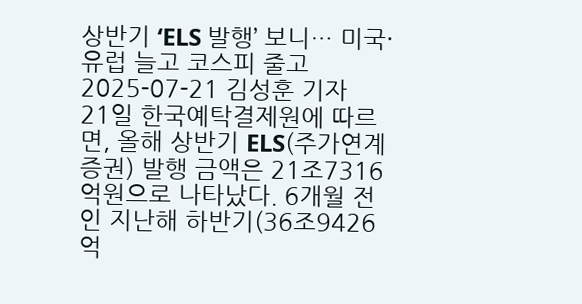상반기 ‘ELS 발행’ 보니… 미국·유럽 늘고 코스피 줄고
2025-07-21 김성훈 기자
21일 한국예탁결제원에 따르면, 올해 상반기 ELS(주가연계증권) 발행 금액은 21조7316억원으로 나타났다. 6개월 전인 지난해 하반기(36조9426억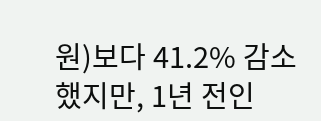원)보다 41.2% 감소했지만, 1년 전인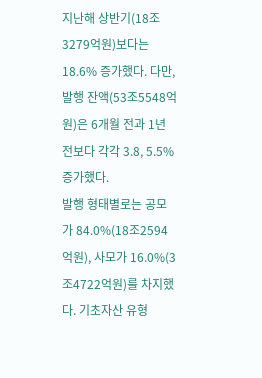지난해 상반기(18조3279억원)보다는 18.6% 증가했다. 다만, 발행 잔액(53조5548억원)은 6개월 전과 1년 전보다 각각 3.8, 5.5% 증가했다.
발행 형태별로는 공모가 84.0%(18조2594억원), 사모가 16.0%(3조4722억원)를 차지했다. 기초자산 유형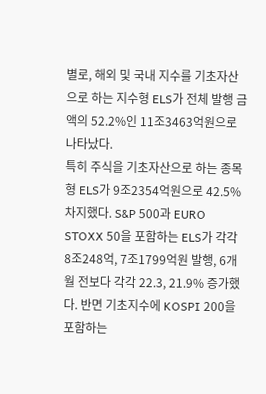별로, 해외 및 국내 지수를 기초자산으로 하는 지수형 ELS가 전체 발행 금액의 52.2%인 11조3463억원으로 나타났다.
특히 주식을 기초자산으로 하는 종목형 ELS가 9조2354억원으로 42.5% 차지했다. S&P 500과 EURO STOXX 50을 포함하는 ELS가 각각 8조248억, 7조1799억원 발행, 6개월 전보다 각각 22.3, 21.9% 증가했다. 반면 기초지수에 KOSPI 200을 포함하는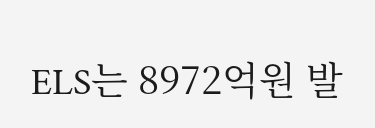ELS는 8972억원 발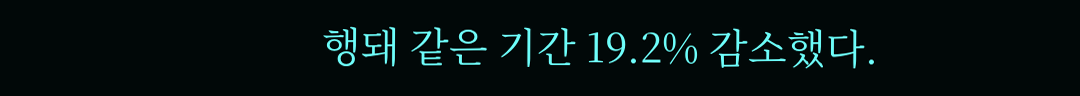행돼 같은 기간 19.2% 감소했다.